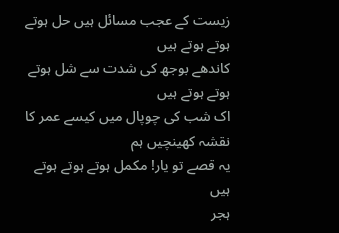زیست کے عجب مسائل ہیں حل ہوتے ہوتے ہوتے ہیں
کاندھے بوجھ کی شدت سے شل ہوتے ہوتے ہوتے ہیں
اک شب کی چوپال میں کیسے عمر کا نقشہ کھینچیں ہم
یہ قصے تو یار! مکمل ہوتے ہوتے ہوتے ہیں
ہجر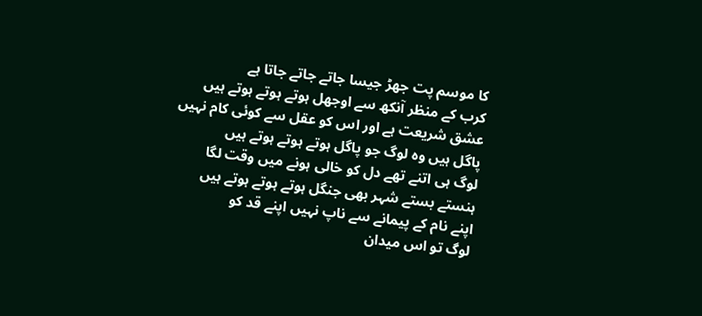کا موسم پت جھڑ جیسا جاتے جاتے جاتا ہے
کرب کے منظر آنکھ سے اوجھل ہوتے ہوتے ہوتے ہیں
عشق شریعت ہے اور اس کو عقل سے کوئی کام نہیں
پاگل ہیں وہ لوگ جو پاگل ہوتے ہوتے ہوتے ہیں
لوگ ہی اتنے تھے دل کو خالی ہونے میں وقت لگا
ہنستے بستے شہر بھی جنگل ہوتے ہوتے ہوتے ہیں
اپنے نام کے پیمانے سے ناپ نہیں اپنے قد کو
لوگ تو اس میدان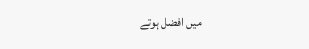میں افضل ہوتے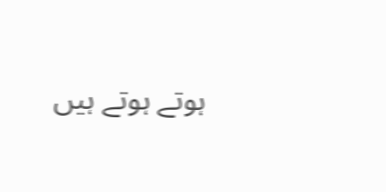ہوتے ہوتے ہیں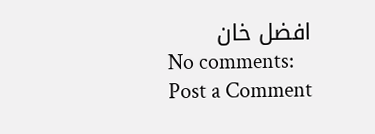افضل خان
No comments:
Post a Comment